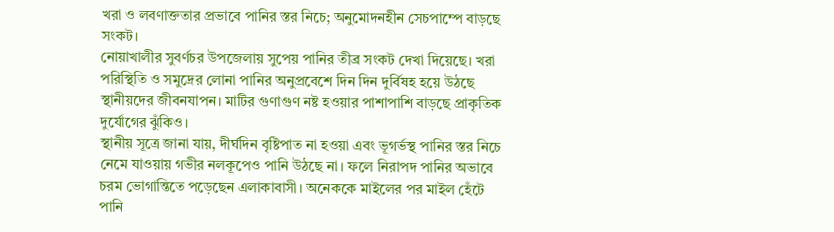খরা ও লবণাক্ততার প্রভাবে পানির স্তর নিচে; অনুমোদনহীন সেচপাম্পে বাড়ছে সংকট।
নোয়াখালীর সুবর্ণচর উপজেলায় সুপেয় পানির তীব্র সংকট দেখা দিয়েছে। খরা পরিস্থিতি ও সমুদ্রের লোনা পানির অনুপ্রবেশে দিন দিন দুর্বিষহ হয়ে উঠছে স্থানীয়দের জীবনযাপন। মাটির গুণাগুণ নষ্ট হওয়ার পাশাপাশি বাড়ছে প্রাকৃতিক দুর্যোগের ঝুঁকিও।
স্থানীয় সূত্রে জানা যায়, দীর্ঘদিন বৃষ্টিপাত না হওয়া এবং ভূগর্ভস্থ পানির স্তর নিচে নেমে যাওয়ায় গভীর নলকূপেও পানি উঠছে না। ফলে নিরাপদ পানির অভাবে চরম ভোগান্তিতে পড়েছেন এলাকাবাসী। অনেককে মাইলের পর মাইল হেঁটে পানি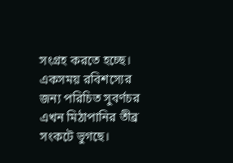সংগ্রহ করতে হচ্ছে।
একসময় রবিশস্যের জন্য পরিচিত সুবর্ণচর এখন মিঠাপানির তীব্র সংকটে ভুগছে।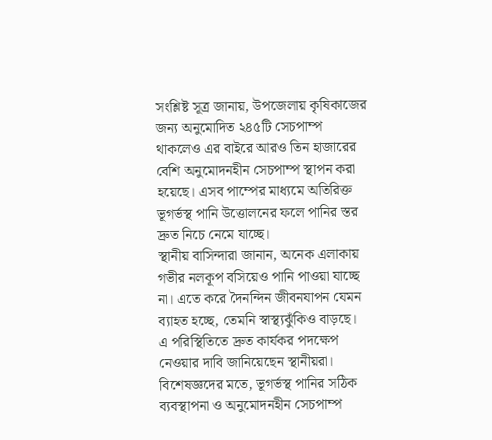সংশ্লিষ্ট সূত্র জানায়, উপজেলায় কৃষিকাজের জন্য অনুমোদিত ২৪৫টি সেচপাম্প থাকলেও এর বাইরে আরও তিন হাজারের বেশি অনুমোদনহীন সেচপাম্প স্থাপন করা হয়েছে। এসব পাম্পের মাধ্যমে অতিরিক্ত ভূগর্ভস্থ পানি উত্তোলনের ফলে পানির স্তর দ্রুত নিচে নেমে যাচ্ছে।
স্থানীয় বাসিন্দারা জানান, অনেক এলাকায় গভীর নলকূপ বসিয়েও পানি পাওয়া যাচ্ছে না। এতে করে দৈনন্দিন জীবনযাপন যেমন ব্যাহত হচ্ছে, তেমনি স্বাস্থ্যঝুঁকিও বাড়ছে।
এ পরিস্থিতিতে দ্রুত কার্যকর পদক্ষেপ নেওয়ার দাবি জানিয়েছেন স্থানীয়রা। বিশেষজ্ঞদের মতে, ভূগর্ভস্থ পানির সঠিক ব্যবস্থাপনা ও অনুমোদনহীন সেচপাম্প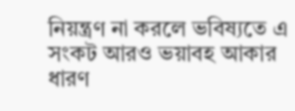নিয়ন্ত্রণ না করলে ভবিষ্যতে এ সংকট আরও ভয়াবহ আকার ধারণ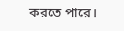করতে পারে।